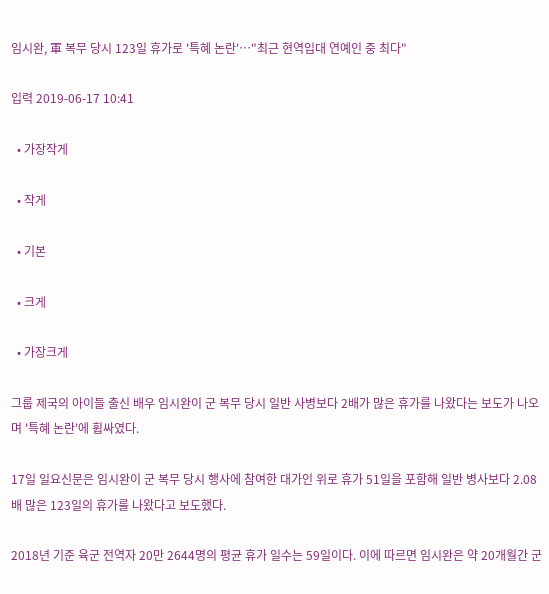임시완, 軍 복무 당시 123일 휴가로 '특혜 논란'…"최근 현역입대 연예인 중 최다"

입력 2019-06-17 10:41

  • 가장작게

  • 작게

  • 기본

  • 크게

  • 가장크게

그룹 제국의 아이들 출신 배우 임시완이 군 복무 당시 일반 사병보다 2배가 많은 휴가를 나왔다는 보도가 나오며 '특혜 논란'에 휩싸였다.

17일 일요신문은 임시완이 군 복무 당시 행사에 참여한 대가인 위로 휴가 51일을 포함해 일반 병사보다 2.08배 많은 123일의 휴가를 나왔다고 보도했다.

2018년 기준 육군 전역자 20만 2644명의 평균 휴가 일수는 59일이다. 이에 따르면 임시완은 약 20개월간 군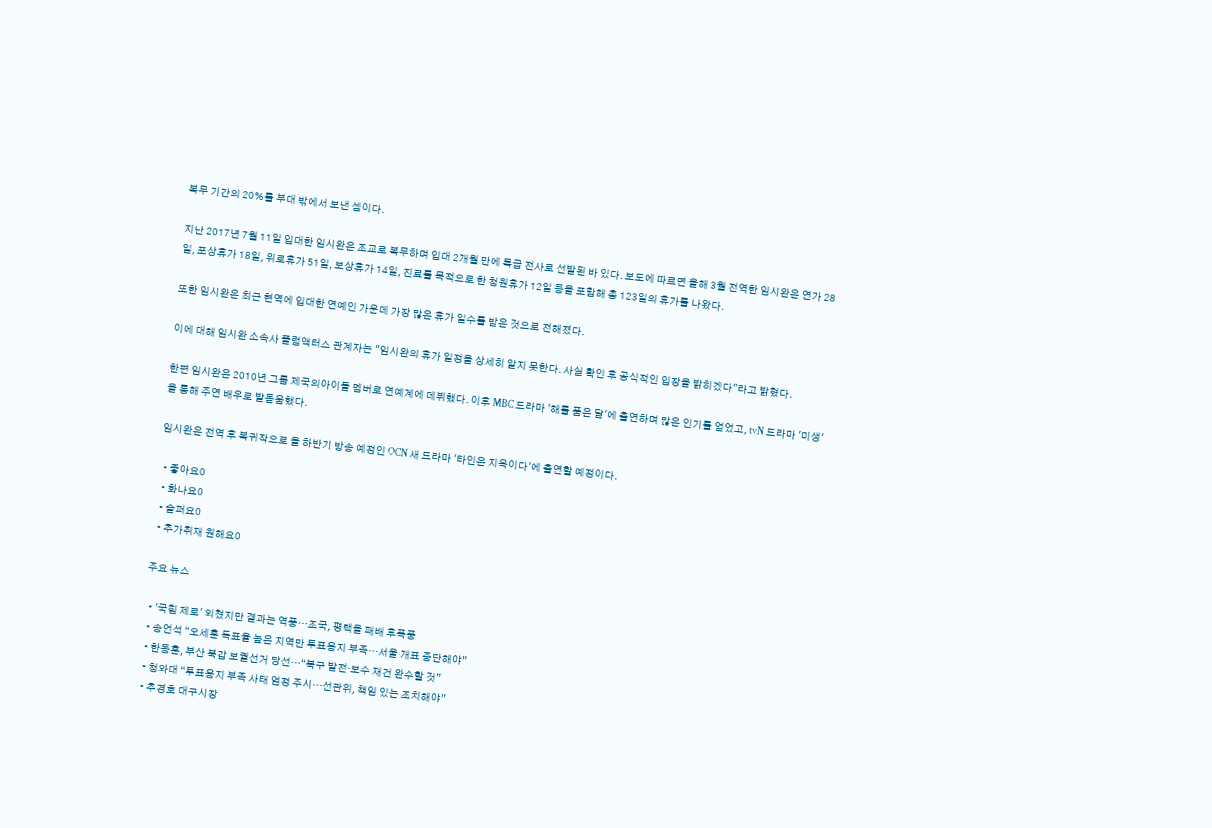복무 기간의 20%를 부대 밖에서 보낸 셈이다.

지난 2017년 7월 11일 입대한 임시완은 조교로 복무하며 입대 2개월 만에 특급 전사로 선발된 바 있다. 보도에 따르면 올해 3월 전역한 임시완은 연가 28일, 포상휴가 18일, 위로휴가 51일, 보상휴가 14일, 진료를 목적으로 한 청원휴가 12일 등을 포함해 총 123일의 휴가를 나왔다.

또한 임시완은 최근 현역에 입대한 연예인 가운데 가장 많은 휴가 일수를 받은 것으로 전해졌다.

이에 대해 임시완 소속사 플럼액터스 관계자는 "임시완의 휴가 일정을 상세히 알지 못한다. 사실 확인 후 공식적인 입장을 밝히겠다"라고 밝혔다.

한편 임시완은 2010년 그룹 제국의아이들 멤버로 연예계에 데뷔했다. 이후 MBC 드라마 '해를 품은 달'에 출연하며 많은 인기를 얻었고, tvN 드라마 '미생'을 통해 주연 배우로 발돋움했다.

임시완은 전역 후 복귀작으로 올 하반기 방송 예정인 OCN 새 드라마 '타인은 지옥이다'에 출연할 예정이다.

  • 좋아요0
  • 화나요0
  • 슬퍼요0
  • 추가취재 원해요0

주요 뉴스

  • '국힘 제로' 외쳤지만 결과는 역풍…조국, 평택을 패배 후폭풍
  • 송언석 “오세훈 득표율 높은 지역만 투표용지 부족…서울 개표 중단해야”
  • 한동훈, 부산 북갑 보궐선거 당선…“북구 발전·보수 재건 완수할 것”
  • 청와대 “투표용지 부족 사태 엄정 주시…선관위, 책임 있는 조치해야”
  • 추경호 대구시장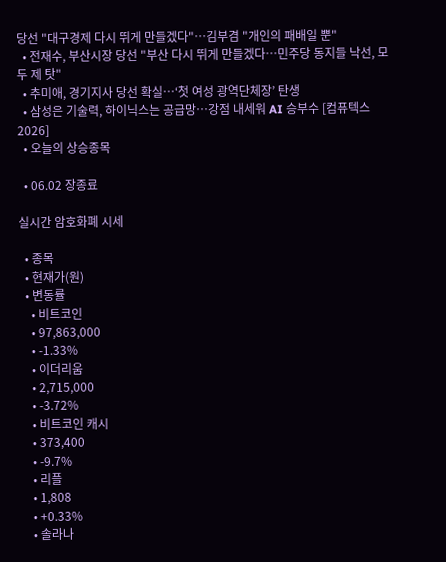당선 "대구경제 다시 뛰게 만들겠다"…김부겸 "개인의 패배일 뿐"
  • 전재수, 부산시장 당선 "부산 다시 뛰게 만들겠다…민주당 동지들 낙선, 모두 제 탓"
  • 추미애, 경기지사 당선 확실…‘첫 여성 광역단체장’ 탄생
  • 삼성은 기술력, 하이닉스는 공급망…강점 내세워 AI 승부수 [컴퓨텍스 2026]
  • 오늘의 상승종목

  • 06.02 장종료

실시간 암호화폐 시세

  • 종목
  • 현재가(원)
  • 변동률
    • 비트코인
    • 97,863,000
    • -1.33%
    • 이더리움
    • 2,715,000
    • -3.72%
    • 비트코인 캐시
    • 373,400
    • -9.7%
    • 리플
    • 1,808
    • +0.33%
    • 솔라나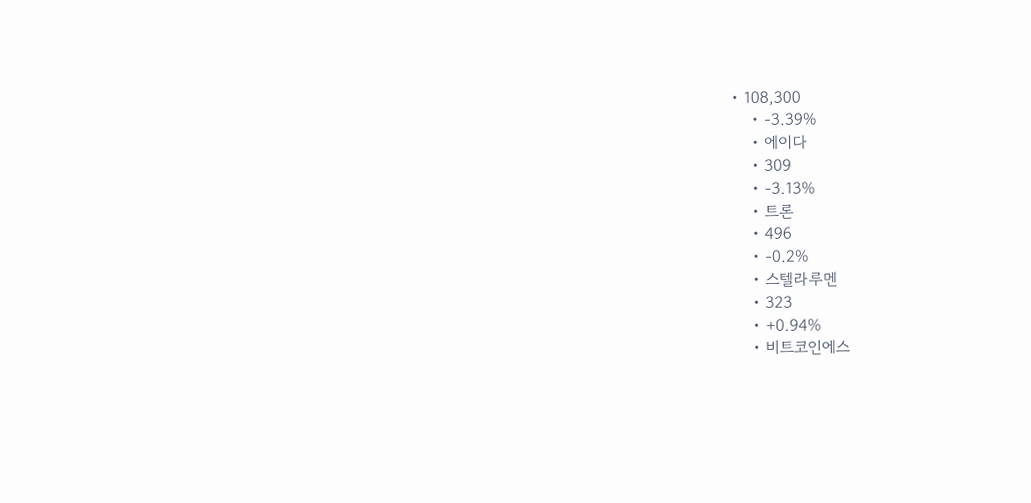• 108,300
    • -3.39%
    • 에이다
    • 309
    • -3.13%
    • 트론
    • 496
    • -0.2%
    • 스텔라루멘
    • 323
    • +0.94%
    • 비트코인에스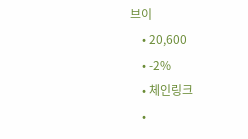브이
    • 20,600
    • -2%
    • 체인링크
    •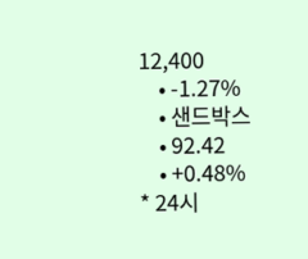12,400
    • -1.27%
    • 샌드박스
    • 92.42
    • +0.48%
* 24시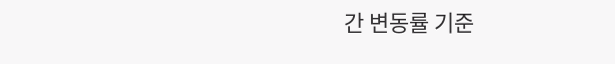간 변동률 기준